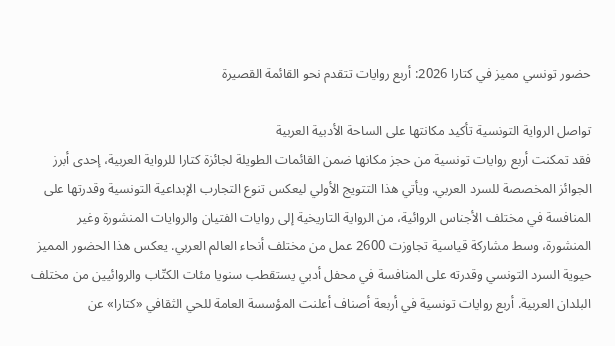حضور تونسي مميز في كتارا 2026: أربع روايات تتقدم نحو القائمة القصيرة

تواصل الرواية التونسية تأكيد مكانتها على الساحة الأدبية العربية
فقد تمكنت أربع روايات تونسية من حجز مكانها ضمن القائمات الطويلة لجائزة كتارا للرواية العربية، إحدى أبرز الجوائز المخصصة للسرد العربي. ويأتي هذا التتويج الأولي ليعكس تنوع التجارب الإبداعية التونسية وقدرتها على المنافسة في مختلف الأجناس الروائية، من الرواية التاريخية إلى روايات الفتيان والروايات المنشورة وغير المنشورة، وسط مشاركة قياسية تجاوزت 2600 عمل من مختلف أنحاء العالم العربي. يعكس هذا الحضور المميز حيوية السرد التونسي وقدرته على المنافسة في محفل أدبي يستقطب سنويا مئات الكتّاب والروائيين من مختلف البلدان العربية. أربع روايات تونسية في أربعة أصناف أعلنت المؤسسة العامة للحي الثقافي «كتارا» عن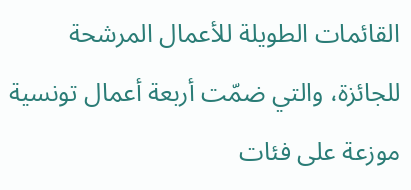القائمات الطويلة للأعمال المرشحة للجائزة، والتي ضمّت أربعة أعمال تونسية موزعة على فئات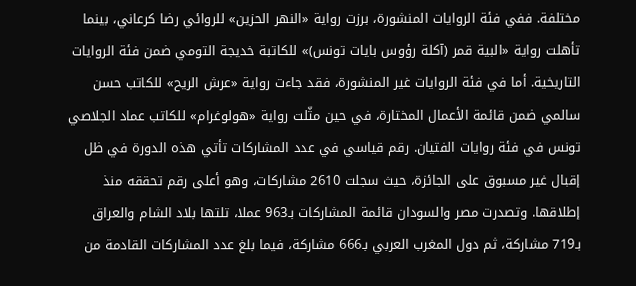مختلفة. ففي فئة الروايات المنشورة، برزت رواية «النهر الحزين» للروائي رضا كرعاني، بينما تأهلت رواية «البية قمر (آكلة رؤوس بايات تونس)» للكاتبة خديجة التومي ضمن فئة الروايات التاريخية. أما في فئة الروايات غير المنشورة، فقد جاءت رواية «عرش الريح» للكاتب حسن سالمي ضمن قائمة الأعمال المختارة، في حين مثّلت رواية «هولوغرام» للكاتب عماد الجلاصي تونس في فئة روايات الفتيان. رقم قياسي في عدد المشاركات تأتي هذه الدورة في ظل إقبال غير مسبوق على الجائزة، حيث سجلت 2610 مشاركات، وهو أعلى رقم تحققه منذ إطلاقها. وتصدرت مصر والسودان قائمة المشاركات بـ963 عملا، تلتها بلاد الشام والعراق بـ719 مشاركة، ثم دول المغرب العربي بـ666 مشاركة، فيما بلغ عدد المشاركات القادمة من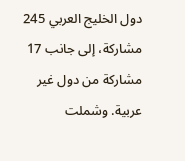دول الخليج العربي 245 مشاركة، إلى جانب 17 مشاركة من دول غير عربية. وشملت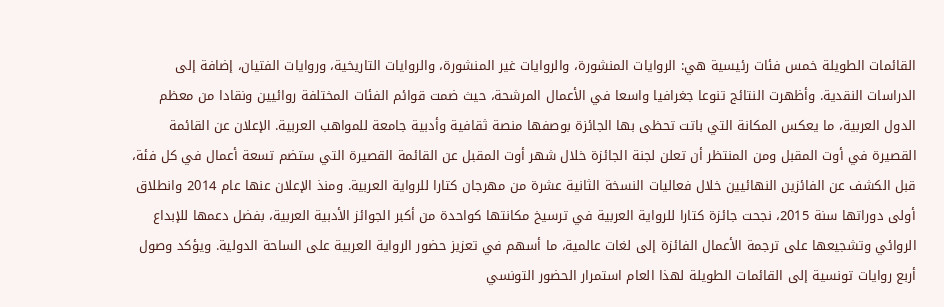القائمات الطويلة خمس فئات رئيسية هي: الروايات المنشورة، والروايات غير المنشورة، والروايات التاريخية، وروايات الفتيان، إضافة إلى الدراسات النقدية. وأظهرت النتائج تنوعا جغرافيا واسعا في الأعمال المرشحة، حيث ضمت قوائم الفئات المختلفة روائيين ونقادا من معظم الدول العربية، ما يعكس المكانة التي باتت تحظى بها الجائزة بوصفها منصة ثقافية وأدبية جامعة للمواهب العربية. الإعلان عن القائمة القصيرة في أوت المقبل ومن المنتظر أن تعلن لجنة الجائزة خلال شهر أوت المقبل عن القائمة القصيرة التي ستضم تسعة أعمال في كل فئة، قبل الكشف عن الفائزين النهائيين خلال فعاليات النسخة الثانية عشرة من مهرجان كتارا للرواية العربية. ومنذ الإعلان عنها عام 2014 وانطلاق أولى دوراتها سنة 2015، نجحت جائزة كتارا للرواية العربية في ترسيخ مكانتها كواحدة من أكبر الجوائز الأدبية العربية، بفضل دعمها للإبداع الروائي وتشجيعها على ترجمة الأعمال الفائزة إلى لغات عالمية، ما أسهم في تعزيز حضور الرواية العربية على الساحة الدولية. ويؤكد وصول أربع روايات تونسية إلى القائمات الطويلة لهذا العام استمرار الحضور التونسي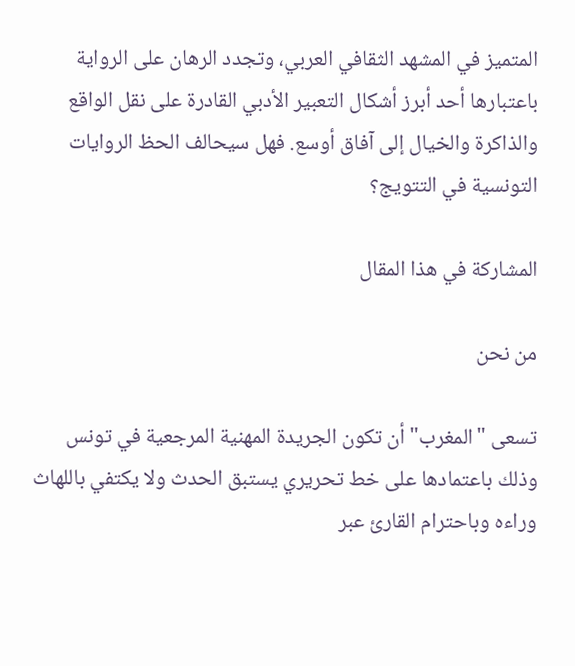المتميز في المشهد الثقافي العربي، وتجدد الرهان على الرواية باعتبارها أحد أبرز أشكال التعبير الأدبي القادرة على نقل الواقع والذاكرة والخيال إلى آفاق أوسع. فهل سيحالف الحظ الروايات التونسية في التتويج؟

المشاركة في هذا المقال

من نحن

تسعى "المغرب" أن تكون الجريدة المهنية المرجعية في تونس وذلك باعتمادها على خط تحريري يستبق الحدث ولا يكتفي باللهاث وراءه وباحترام القارئ عبر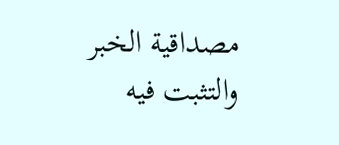مصداقية الخبر والتثبت فيه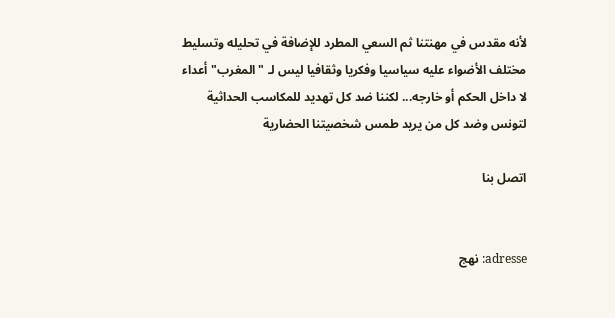لأنه مقدس في مهنتنا ثم السعي المطرد للإضافة في تحليله وتسليط مختلف الأضواء عليه سياسيا وفكريا وثقافيا ليس لـ "المغرب" أعداء لا داخل الحكم أو خارجه... لكننا ضد كل تهديد للمكاسب الحداثية لتونس وضد كل من يريد طمس شخصيتنا الحضارية

اتصل بنا


adresse: نهج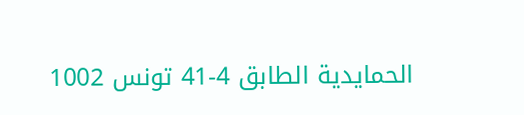الحمايدية الطابق 4-41 تونس 1002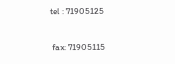tel : 71905125

 fax: 71905115